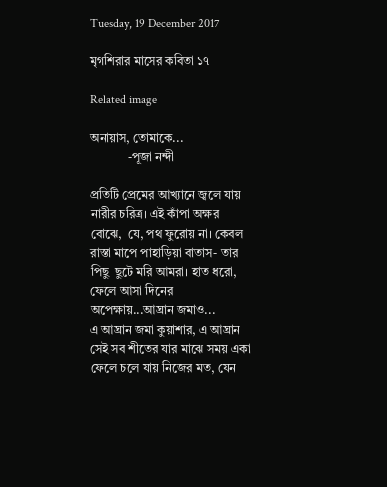Tuesday, 19 December 2017

মৃগশিরার মাসের কবিতা ১৭

Related image

অনায়াস, তোমাকে...
            -পূজা নন্দী

প্রতিটি প্রেমের আখ্যানে জ্বলে যায় নারীর চরিত্র। এই কাঁপা অক্ষর বোঝে,  যে, পথ ফুরোয় না। কেবল রাস্তা মাপে পাহাড়িয়া বাতাস- তার পিছু  ছুটে মরি আমরা। হাত ধরো, ফেলে আসা দিনের অপেক্ষায়...আঘ্রান জমাও...
এ আঘ্রান জমা কুয়াশার, এ আঘ্রান সেই সব শীতের যার মাঝে সময় একা ফেলে চলে যায় নিজের মত, যেন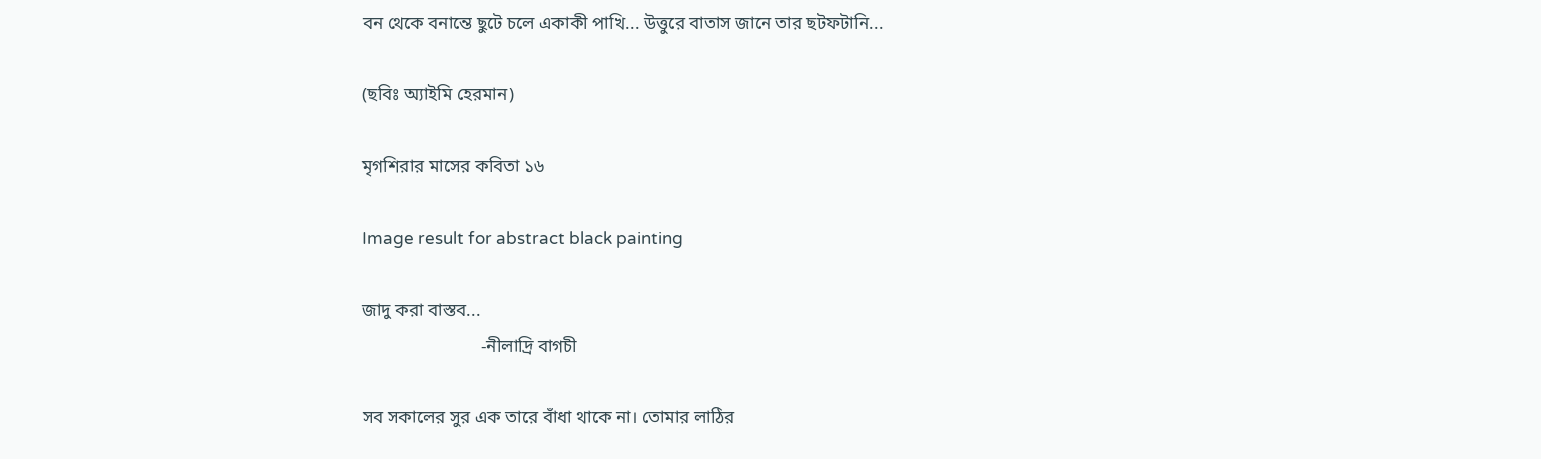বন থেকে বনান্তে ছুটে চলে একাকী পাখি... উত্তুরে বাতাস জানে তার ছটফটানি...

(ছবিঃ অ্যাইমি হেরমান)

মৃগশিরার মাসের কবিতা ১৬

Image result for abstract black painting

জাদু করা বাস্তব...
                           -নীলাদ্রি বাগচী

সব সকালের সুর এক তারে বাঁধা থাকে না। তোমার লাঠির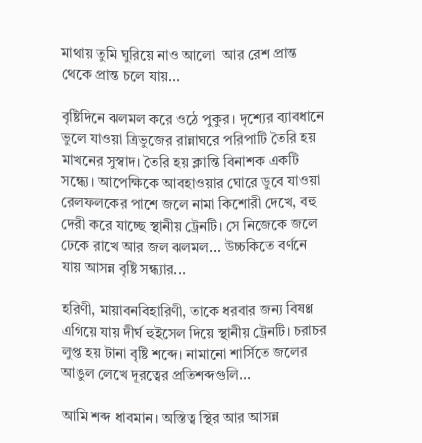মাথায় তুমি ঘুরিয়ে নাও আলো  আর রেশ প্রান্ত থেকে প্রান্ত চলে যায়...

বৃষ্টিদিনে ঝলমল করে ওঠে পুকুর। দৃশ্যের ব্যাবধানে ভুলে যাওয়া ত্রিভুজের রান্নাঘরে পরিপাটি তৈরি হয় মাখনের সুস্বাদ। তৈরি হয় ক্লান্তি বিনাশক একটি সন্ধ্যে। আপেক্ষিকে আবহাওয়ার ঘোরে ডুবে যাওয়া রেলফলকের পাশে জলে নামা কিশোরী দেখে, বহু দেরী করে যাচ্ছে স্থানীয় ট্রেনটি। সে নিজেকে জলে ঢেকে রাখে আর জল ঝলমল... উচ্চকিতে বর্ণনে যায় আসন্ন বৃষ্টি সন্ধ্যার...

হরিণী, মায়াবনবিহারিণী, তাকে ধরবার জন্য বিষণ্ণ এগিয়ে যায় দীর্ঘ হুইসেল দিয়ে স্থানীয় ট্রেনটি। চরাচর লুপ্ত হয় টানা বৃষ্টি শব্দে। নামানো শার্সিতে জলের আঙুল লেখে দূরত্বের প্রতিশব্দগুলি...

আমি শব্দ ধাবমান। অস্তিত্ব স্থির আর আসন্ন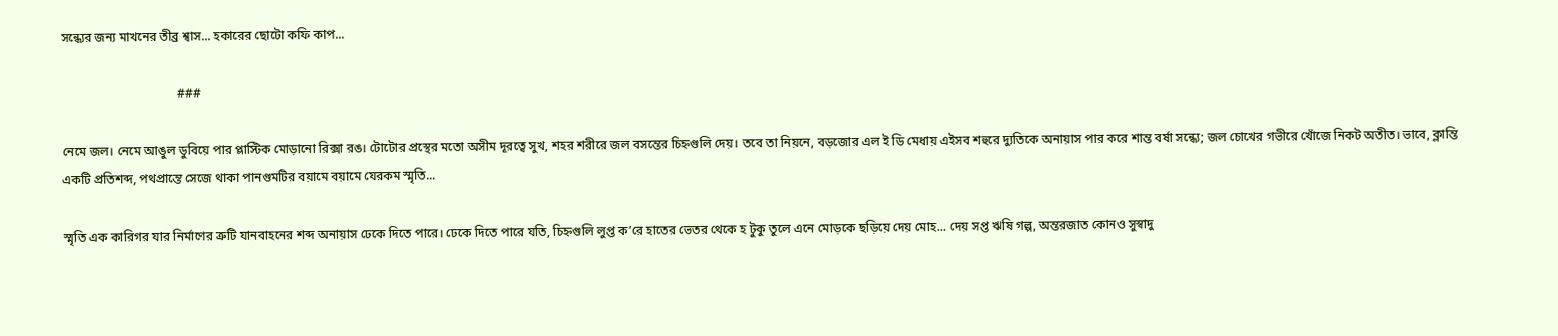সন্ধ্যের জন্য মাখনের তীব্র শ্বাস... হকারের ছোটো কফি কাপ...

                                     ###

নেমে জল। নেমে আঙুল ডুবিয়ে পার প্লাস্টিক মোড়ানো রিক্সা রঙ। টোটোর প্রস্থের মতো অসীম দূরত্বে সুখ, শহর শরীরে জল বসন্তের চিহ্নগুলি দেয়। তবে তা নিয়নে, বড়জোর এল ই ডি মেধায় এইসব শহুরে দ্যুতিকে অনায়াস পার করে শান্ত বর্ষা সন্ধ্যে; জল চোখের গভীরে খোঁজে নিকট অতীত। ভাবে, ক্লান্তি একটি প্রতিশব্দ, পথপ্রান্তে সেজে থাকা পানগুমটির বয়ামে বয়ামে যেরকম স্মৃতি...

স্মৃতি এক কারিগর যার নির্মাণের ত্রুটি যানবাহনের শব্দ অনায়াস ঢেকে দিতে পারে। ঢেকে দিতে পারে যতি, চিহ্নগুলি লুপ্ত ক’রে হাতের ভেতর থেকে হ টুকু তুলে এনে মোড়কে ছড়িয়ে দেয় মোহ... দেয় সপ্ত ঋষি গল্প, অন্তরজাত কোনও সুস্বাদু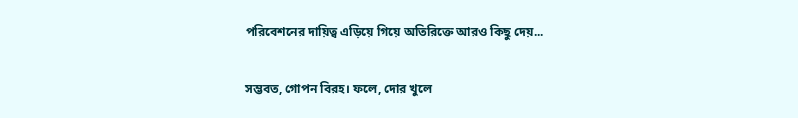পরিবেশনের দায়িত্ব এড়িয়ে গিয়ে অতিরিক্তে আরও কিছু দেয়...

সম্ভবত, গোপন বিরহ। ফলে, দোর খুলে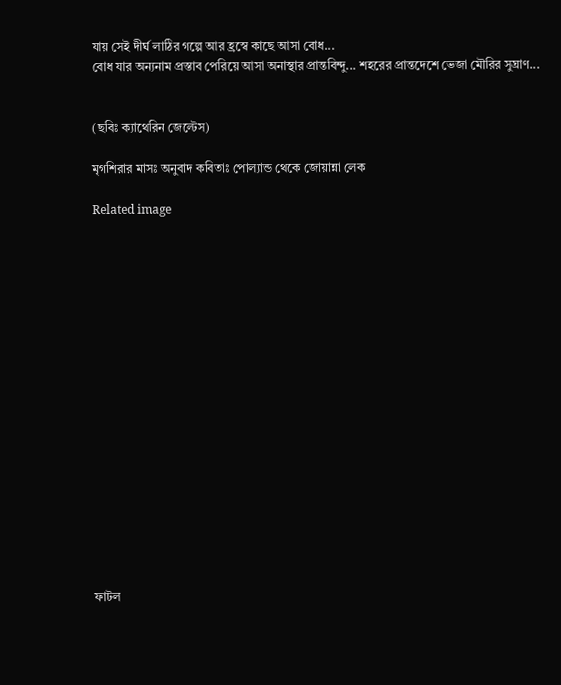যায় সেই দীর্ঘ লাঠির গল্পে আর হ্রস্বে কাছে আসা বোধ...
বোধ যার অন্যনাম প্রস্তাব পেরিয়ে আসা অনাস্থার প্রান্তবিন্দু... শহরের প্রান্তদেশে ভেজা মৌরির সুঘ্রাণ...


(ছবিঃ ক্যাথেরিন জেল্টেস)

মৃগশিরার মাসঃ অনুবাদ কবিতাঃ পোল্যান্ড থেকে জোয়ান্না লেক

Related image


















ফাটল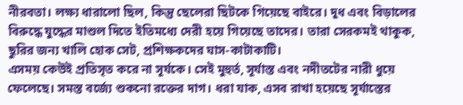নীরবতা। লক্ষ্য ধারালো ছিল, কিন্তু ছেলেরা ছিটকে গিয়েছে বাইরে। দুধ এবং বিড়ালের বিরুদ্ধে যুদ্ধের মাশুল দিতে ইতিমধ্যে দেরী হয়ে গিয়েছে তাদের। তারা সেরকমই থাকুক, ছুরির জন্য খালি হোক সেট, প্রশিক্ষকদের ঘাস-কাটাকাটি।
এসময় কেউই প্রতিসৃত করে না সূর্যকে। সেই মুহুর্ত, সূর্যাস্ত এবং নদীতটের নারী ধুয়ে ফেলেছে। সমস্ত বর্জ্যে শুকনো রক্তের দাগ। ধরা যাক, এসব রাখা হয়েছে সূর্যাস্তের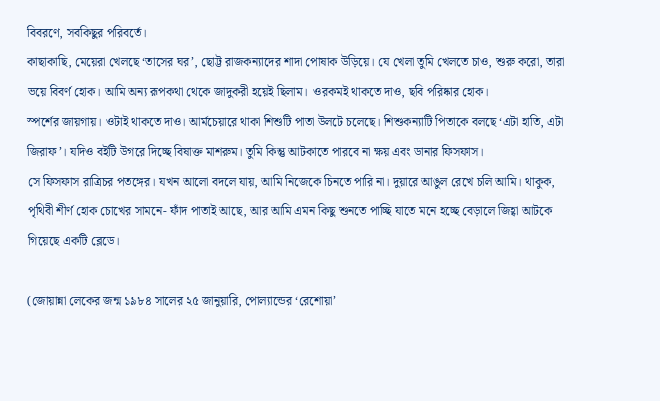বিবরণে, সবকিছুর পরিবর্তে।
কাছাকাছি, মেয়েরা খেলছে ‘তাসের ঘর’, ছোট্ট রাজকন্যাদের শাদা পোষাক উড়িয়ে। যে খেলা তুমি খেলতে চাও, শুরু করো, তারা ভয়ে বিবর্ণ হোক। আমি অন্য রূপকথা থেকে জাদুকরী হয়েই ছিলাম।  ওরকমই থাকতে দাও, ছবি পরিষ্কার হোক।
স্পর্শের জায়গায়। ওটাই থাকতে দাও। আর্মচেয়ারে থাকা শিশুটি পাতা উলটে চলেছে। শিশুকন্যাটি পিতাকে বলছে ‘এটা হাতি, এটা জিরাফ’। যদিও বইটি উগরে দিচ্ছে বিষাক্ত মাশরুম। তুমি কিন্তু আটকাতে পারবে না ক্ষয় এবং ডানার ফিসফাস।
সে ফিসফাস রাত্রিচর পতঙ্গের। যখন আলো বদলে যায়, আমি নিজেকে চিনতে পারি না। দুয়ারে আঙুল রেখে চলি আমি। থাকুক, পৃথিবী শীর্ণ হোক চোখের সামনে- ফাঁদ পাতাই আছে, আর আমি এমন কিছু শুনতে পাচ্ছি যাতে মনে হচ্ছে বেড়ালে জিহ্বা আটকে গিয়েছে একটি ব্লেডে।

(জোয়ান্না লেকের জন্ম ১৯৮৪ সালের ২৫ জানুয়ারি, পোল্যান্ডের ‘রেশোয়া’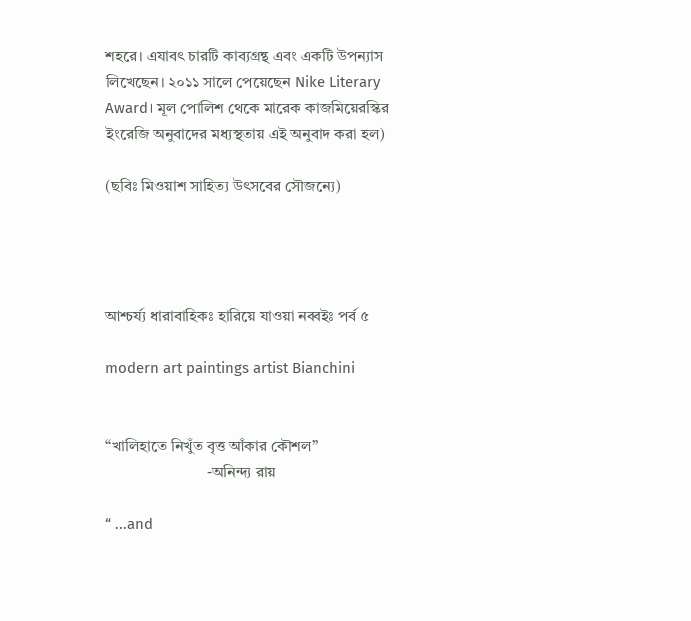শহরে। এযাবৎ চারটি কাব্যগ্রন্থ এবং একটি উপন্যাস লিখেছেন। ২০১১ সালে পেয়েছেন Nike Literary Award। মূল পোলিশ থেকে মারেক কাজমিয়েরস্কির ইংরেজি অনুবাদের মধ্যস্থতায় এই অনুবাদ করা হল)

(ছবিঃ মিওয়াশ সাহিত্য উৎসবের সৌজন্যে)




আশ্চর্য্য ধারাবাহিকঃ হারিয়ে যাওয়া নব্বইঃ পর্ব ৫

modern art paintings artist Bianchini


“খালিহাতে নিখুঁত বৃত্ত আঁকার কৌশল”
                          -অনিন্দ্য রায়

“ ...and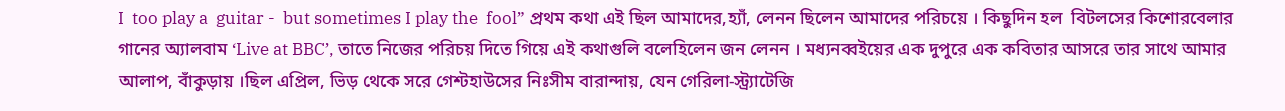I  too play a  guitar -  but sometimes I play the  fool” প্রথম কথা এই ছিল আমাদের,হ্যাঁ, লেনন ছিলেন আমাদের পরিচয়ে । কিছুদিন হল  বিটলসের কিশোরবেলার গানের অ্যালবাম ‘Live at BBC’, তাতে নিজের পরিচয় দিতে গিয়ে এই কথাগুলি বলেহিলেন জন লেনন । মধ্যনব্বইয়ের এক দুপুরে এক কবিতার আসরে তার সাথে আমার আলাপ, বাঁকুড়ায় ।ছিল এপ্রিল, ভিড় থেকে সরে গেশ্টহাউসের নিঃসীম বারান্দায়, যেন গেরিলা-স্ট্র্যাটেজি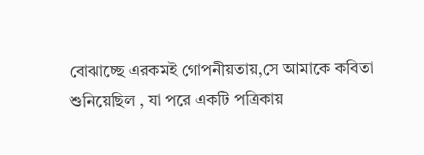বোঝাচ্ছে এরকমই গোপনীয়তায়,সে আমাকে কবিতা শুনিয়েছিল , যা পরে একটি পত্রিকায়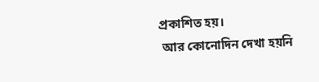প্রকাশিত হয়।
 আর কোনোদিন দেখা হয়নি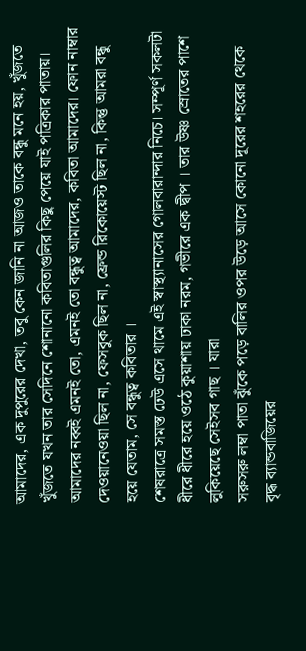আমাদের, এক দুপুরের দেখা, তবু কেন জানি না আজও তাকে বন্ধু মনে হয়, খুঁজতে খুঁজতে যখন তার সেদিনে শোনানো কবিতাগুলির কিছু পেয়ে যাই পত্রিকার পাতায়।  আমাদের নব্বই এমনই তো, এমনই তো বন্ধুত্ব আমাদের, কবিতা আমাদের। ফোন নাম্বার দেওয়ানেওয়া ছিল না, ফেসবুক ছিল না, ফ্রেন্ড রিকোয়েস্ট ছিল না, কিন্তু আমরা বন্ধু হয়ে যেতাম, সে বন্ধুত্ব কবিতার ।
শেষরাত্রে সমস্ত ঢেউ এসে থামে এই স্বাস্থ্যানাসের গোলবারান্দার নিচে। সম্পূর্ণ সকলটা
ধীরে ধীরে হয়ে ওঠে কুয়াশায় ঢাকা নরম, গভীরে এক দ্বীপ । তার উষ্ণ স্রোতের পাশে
লুকিয়েছে সেইসব গাছ । যারা
সরুসরু লম্বা পাতা ঝুঁকে পড়ে বালির ওপর উড়ে আসে কোনো দূরের শহরের থেকে
বৃদ্ধ ব্যান্ডবাজিয়ের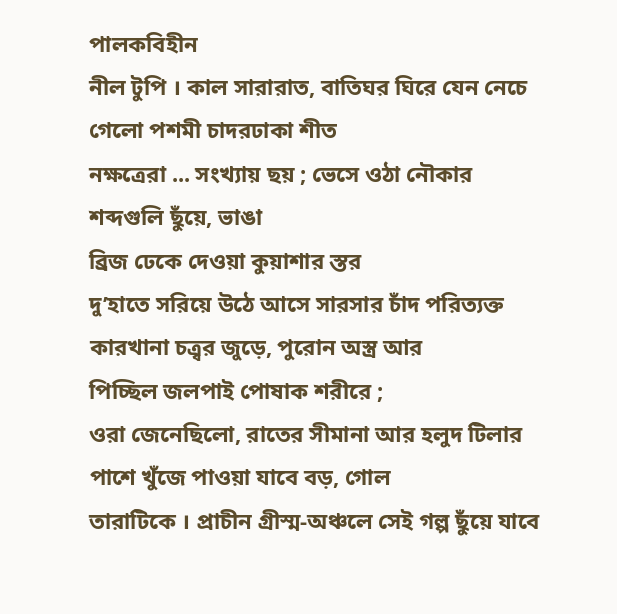পালকবিহীন
নীল টুপি । কাল সারারাত, বাতিঘর ঘিরে যেন নেচে গেলো পশমী চাদরঢাকা শীত
নক্ষত্রেরা ... সংখ্যায় ছয় ; ভেসে ওঠা নৌকার শব্দগুলি ছুঁয়ে, ভাঙা
ব্রিজ ঢেকে দেওয়া কুয়াশার স্তর
দু’হাতে সরিয়ে উঠে আসে সারসার চাঁদ পরিত্যক্ত কারখানা চত্র্বর জুড়ে, পুরোন অস্ত্র আর
পিচ্ছিল জলপাই পোষাক শরীরে ;
ওরা জেনেছিলো, রাতের সীমানা আর হলুদ টিলার পাশে খুঁজে পাওয়া যাবে বড়, গোল
তারাটিকে । প্রাচীন গ্রীস্ম-অঞ্চলে সেই গল্প ছুঁয়ে যাবে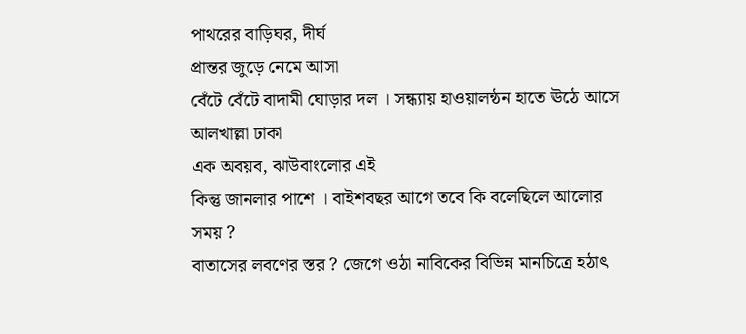পাথরের বাড়িঘর, দীর্ঘ
প্রান্তর জুড়ে নেমে আসা
বেঁটে বেঁটে বাদামী ঘোড়ার দল । সন্ধ্যায় হাওয়ালন্ঠন হাতে ঊঠে আসে আলখাল্লা ঢাকা
এক অবয়ব, ঝাউবাংলোর এই
কিন্তু জানলার পাশে । বাইশবছর আগে তবে কি বলেছিলে আলোর সময় ?
বাতাসের লবণের স্তর ? জেগে ওঠা নাবিকের বিভিন্ন মানচিত্রে হঠাৎ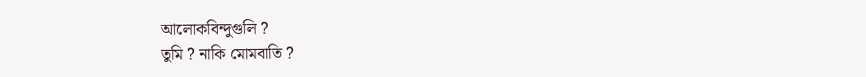আলোকবিন্দুগুলি ?
তুমি ? নাকি মোমবাতি ?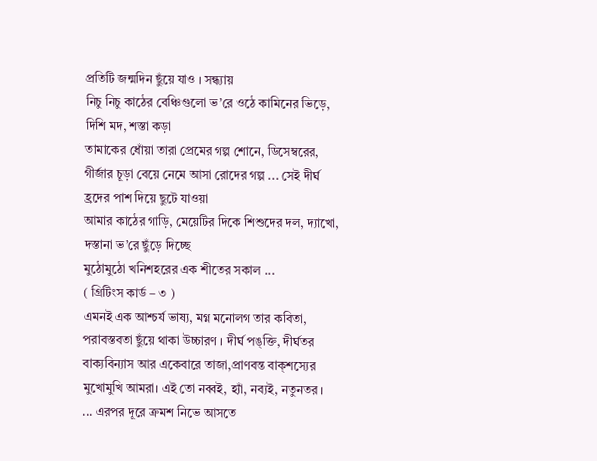প্রতিটি জন্মদিন ছুঁয়ে যাও । সন্ধ্যায়
নিচু নিচু কাঠের বেঞ্চিগুলো ভ’রে ওঠে কামিনের ভিড়ে, দিশি মদ, শস্তা কড়া
তামাকের ধোঁয়া তারা প্রেমের গল্প শোনে, ডিসেম্বরের,
গীর্জার চূড়া বেয়ে নেমে আসা রোদের গল্প ... সেই দীর্ঘ হ্রদের পাশ দিয়ে ছুটে যাওয়া
আমার কাঠের গাড়ি, মেয়েটির দিকে শিশুদের দল, দ্যাখো, দস্তানা ভ’রে ছুঁড়ে দিচ্ছে
মুঠোমুঠো খনিশহরের এক শীতের সকাল ...
( গ্রিটিংস কার্ড – ৩ )
এমনই এক আশ্চর্য ভাষ্য, মগ্ন মনোলগ তার কবিতা, পরাবস্তবতা ছুঁয়ে থাকা উচ্চারণ । দীর্ঘ পঙ্‌ক্তি, দীর্ঘতর বাক্যবিন্যাস আর একেবারে তাজা,প্রাণবন্ত বাক্‌শস্যের মুখোমুখি আমরা। এই তো নব্বই, হ্যাঁ, নব্যই, নতুনতর ।
... এরপর দূরে ক্রমশ নিভে আসতে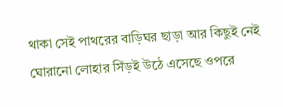থাকা সেই পাথরের বাড়িঘর ছাড়া আর কিছুই নেই
ঘোরানো লোহার সিঁড়ই উঠে এসেছে ওপরে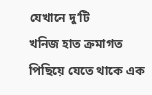যেখানে দু’টি
খনিজ হাত ক্রমাগত পিছিয়ে যেতে থাকে এক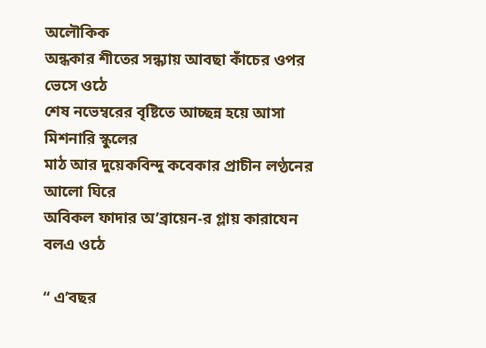অলৌকিক
অন্ধকার শীতের সন্ধ্যায় আবছা কাঁচের ওপর ভেসে ওঠে
শেষ নভেম্বরের বৃষ্টিতে আচ্ছন্ন হয়ে আসা মিশনারি স্কুলের
মাঠ আর দুয়েকবিন্দু কবেকার প্রাচীন লণ্ঠনের আলো ঘিরে
অবিকল ফাদার অ’ব্রায়েন-র গ্লায় কারাযেন বলএ ওঠে

“ এ’বছর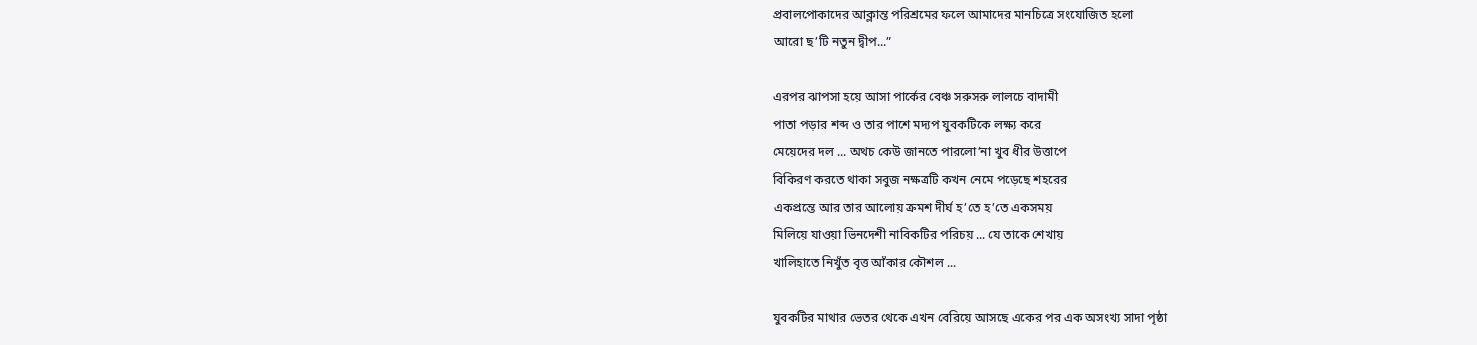প্রবালপোকাদের আক্লান্ত পরিশ্রমের ফলে আমাদের মানচিত্রে সংযোজিত হলো
আরো ছ’টি নতুন দ্বীপ...”

এরপর ঝাপসা হয়ে আসা পার্কের বেঞ্চ সরুসরু লালচে বাদামী
পাতা পড়ার শব্দ ও তার পাশে মদ্যপ যুবকটিকে লক্ষ্য করে
মেয়েদের দল ... অথচ কেউ জানতে পারলো’না খুব ধীর উত্তাপে
বিকিরণ করতে থাকা সবুজ নক্ষত্রটি কখন নেমে পড়েছে শহরের
একপ্রন্তে আর তার আলোয় ক্রমশ দীর্ঘ হ’তে হ’তে একসময়
মিলিয়ে যাওয়া ভিনদেশী নাবিকটির পরিচয় ... যে তাকে শেখায়
খালিহাতে নিখুঁত বৃত্ত আঁকার কৌশল ...

যুবকটির মাথার ভেতর থেকে এখন বেরিয়ে আসছে একের পর এক অসংখ্য সাদা পৃষ্ঠা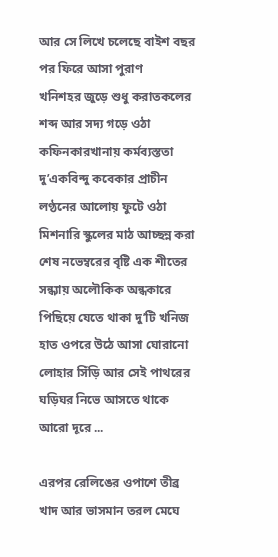আর সে লিখে চলেছে বাইশ বছর পর ফিরে আসা পুরাণ
খনিশহর জুড়ে শুধু করাতকলের শব্দ আর সদ্য গড়ে ওঠা
কফিনকারখানায় কর্মব্যস্ততা দু’একবিন্দু কবেকার প্রাচীন
লণ্ঠনের আলোয় ফুটে ওঠা মিশনারি স্কুলের মাঠ আচ্ছন্ন করা
শেষ নভেম্বরের বৃষ্টি এক শীতের সন্ধ্যায় অলৌকিক অন্ধকারে
পিছিয়ে যেতে থাকা দু’টি খনিজ হাত ওপরে উঠে আসা ঘোরানো
লোহার সিঁড়ি আর সেই পাথরের ঘড়িঘর নিভে আসতে থাকে
আরো দূরে ...

এরপর রেলিঙের ওপাশে তীব্র খাদ আর ভাসমান তরল মেঘে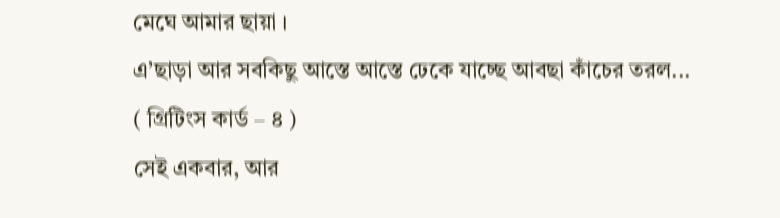মেঘে আমার ছায়া ।
এ’ছাড়া আর সবকিছু আস্তে আস্তে ঢেকে যাচ্ছে আবছা কাঁচের তরল...
( গ্রিটিংস কার্ড – ৪ )
সেই একবার, আর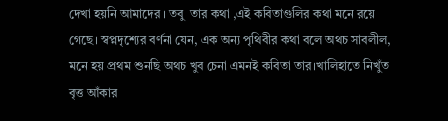দেখা হয়নি আমাদের । তবু  তার কথা ,এই কবিতাগুলির কথা মনে রয়ে গেছে। স্বপ্নদৃশ্যের বর্ণনা যেন, এক অন্য পৃথিবীর কথা বলে অথচ সাবলীল, মনে হয় প্রথম শুনছি অথচ খুব চেনা এমনই কবিতা তার।খালিহাতে নিখুঁত বৃত্ত আঁকার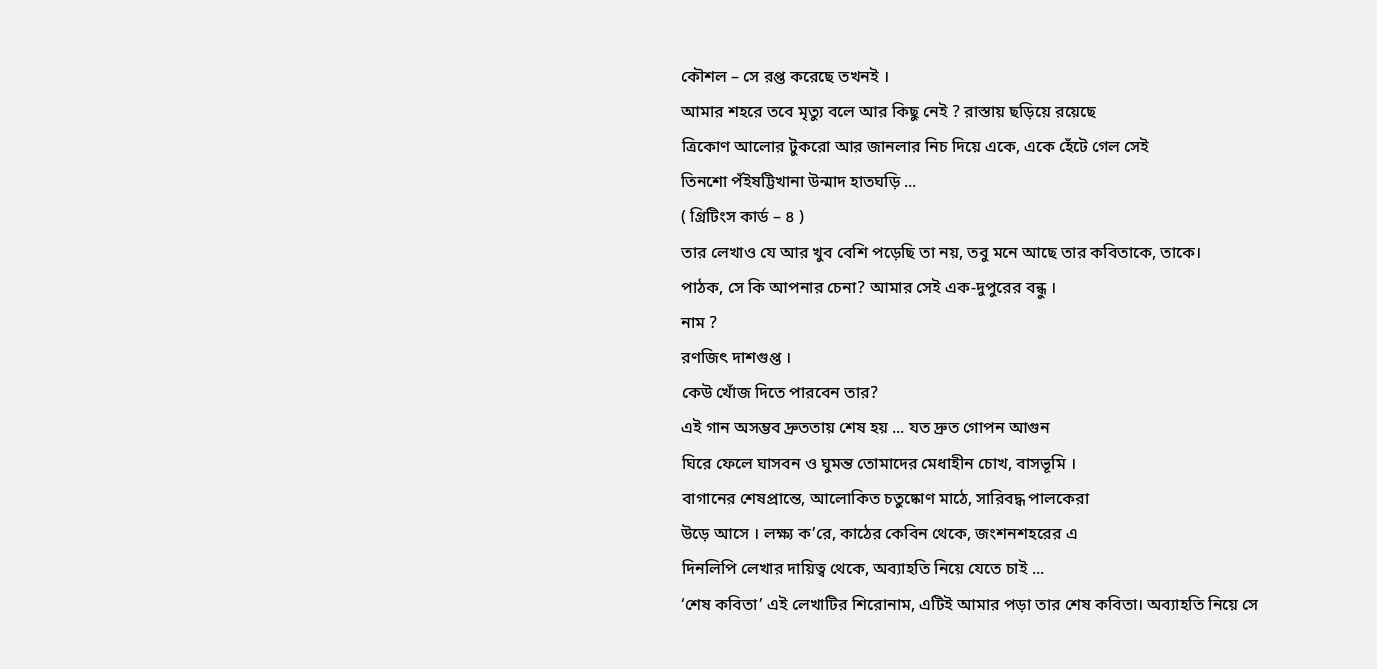কৌশল – সে রপ্ত করেছে তখনই ।
আমার শহরে তবে মৃত্যু বলে আর কিছু নেই ? রাস্তায় ছড়িয়ে রয়েছে
ত্রিকোণ আলোর টুকরো আর জানলার নিচ দিয়ে একে, একে হেঁটে গেল সেই
তিনশো পঁইষট্টিখানা উন্মাদ হাতঘড়ি ...
( গ্রিটিংস কার্ড – ৪ )
তার লেখাও যে আর খুব বেশি পড়েছি তা নয়, তবু মনে আছে তার কবিতাকে, তাকে।
পাঠক, সে কি আপনার চেনা? আমার সেই এক-দুপুরের বন্ধু ।
নাম ?
রণজিৎ দাশগুপ্ত ।
কেউ খোঁজ দিতে পারবেন তার?
এই গান অসম্ভব দ্রুততায় শেষ হয় ... যত দ্রুত গোপন আগুন
ঘিরে ফেলে ঘাসবন ও ঘুমন্ত তোমাদের মেধাহীন চোখ, বাসভূমি ।
বাগানের শেষপ্রান্তে, আলোকিত চতুষ্কোণ মাঠে, সারিবদ্ধ পালকেরা
উড়ে আসে । লক্ষ্য ক’রে, কাঠের কেবিন থেকে, জংশনশহরের এ
দিনলিপি লেখার দায়িত্ব থেকে, অব্যাহতি নিয়ে যেতে চাই ...
‘শেষ কবিতা’ এই লেখাটির শিরোনাম, এটিই আমার পড়া তার শেষ কবিতা। অব্যাহতি নিয়ে সে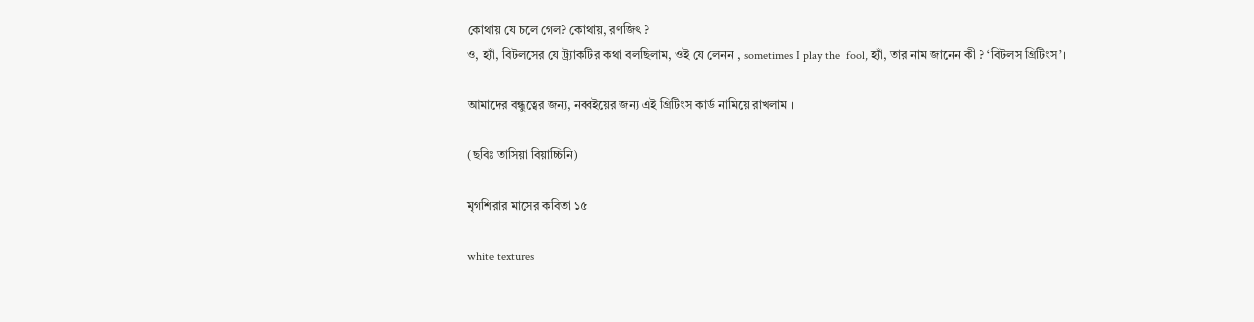কোথায় যে চলে গেল? কোথায়, রণজিৎ ?
ও, হ্যাঁ, বিটলসের যে ট্র্যাকটির কথা বলছিলাম, ওই যে লেনন , sometimes I play the  fool, হ্যাঁ, তার নাম জানেন কী ? ‘বিটলস গ্রিটিংস’।

আমাদের বন্ধুত্বের জন্য, নব্বইয়ের জন্য এই গ্রিটিংস কার্ড নামিয়ে রাখলাম ।

(ছবিঃ তাসিয়া বিয়াচ্চিনি)

মৃগশিরার মাসের কবিতা ১৫

white textures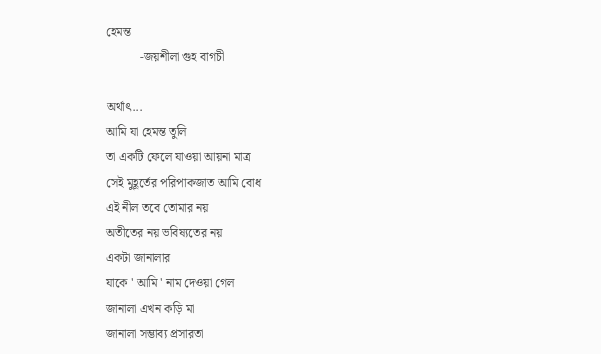হেমন্ত
           -জয়শীলা গুহ বাগচী

অর্থাৎ...
আমি যা হেমন্ত তুলি
তা একটি ফেলে যাওয়া আয়না মাত্র
সেই মুহূর্তের পরিপাকজাত আমি বোধ
এই নীল তবে তোমার নয়
অতীতের নয় ভবিষ্যতের নয়
একটা জানালার
যাকে ' আমি ' নাম দেওয়া গেল
জানালা এখন কড়ি মা
জানালা সম্ভাব্য প্রসারতা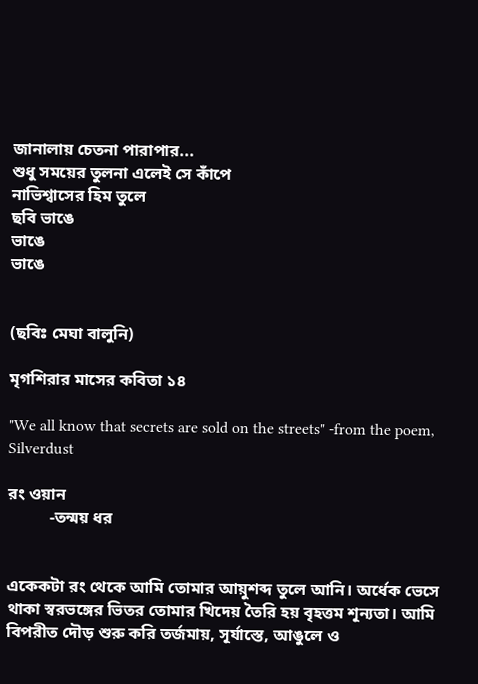জানালায় চেতনা পারাপার...
শুধু সময়ের তুলনা এলেই সে কাঁপে
নাভিশ্বাসের হিম তুলে
ছবি ভাঙে
ভাঙে
ভাঙে


(ছবিঃ মেঘা বালুনি)

মৃগশিরার মাসের কবিতা ১৪

"We all know that secrets are sold on the streets" -from the poem, Silverdust

রং ওয়ান
          -তন্ময় ধর


একেকটা রং থেকে আমি তোমার আয়ুশব্দ তুলে আনি। অর্ধেক ভেসে থাকা স্বরভঙ্গের ভিতর তোমার খিদেয় তৈরি হয় বৃহত্তম শূন্যতা। আমি বিপরীত দৌড় শুরু করি তর্জমায়, সূর্যাস্তে, আঙুলে ও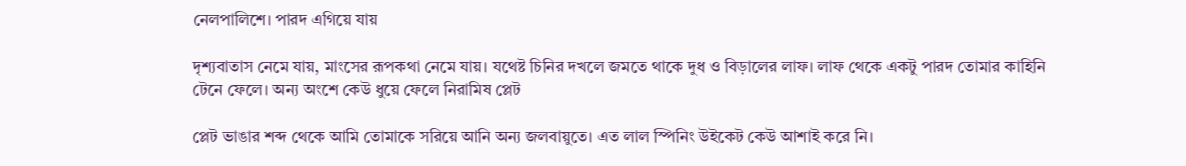নেলপালিশে। পারদ এগিয়ে যায়

দৃশ্যবাতাস নেমে যায়, মাংসের রূপকথা নেমে যায়। যথেষ্ট চিনির দখলে জমতে থাকে দুধ ও বিড়ালের লাফ। লাফ থেকে একটু পারদ তোমার কাহিনি টেনে ফেলে। অন্য অংশে কেউ ধুয়ে ফেলে নিরামিষ প্লেট

প্লেট ভাঙার শব্দ থেকে আমি তোমাকে সরিয়ে আনি অন্য জলবায়ুতে। এত লাল স্পিনিং উইকেট কেউ আশাই করে নি।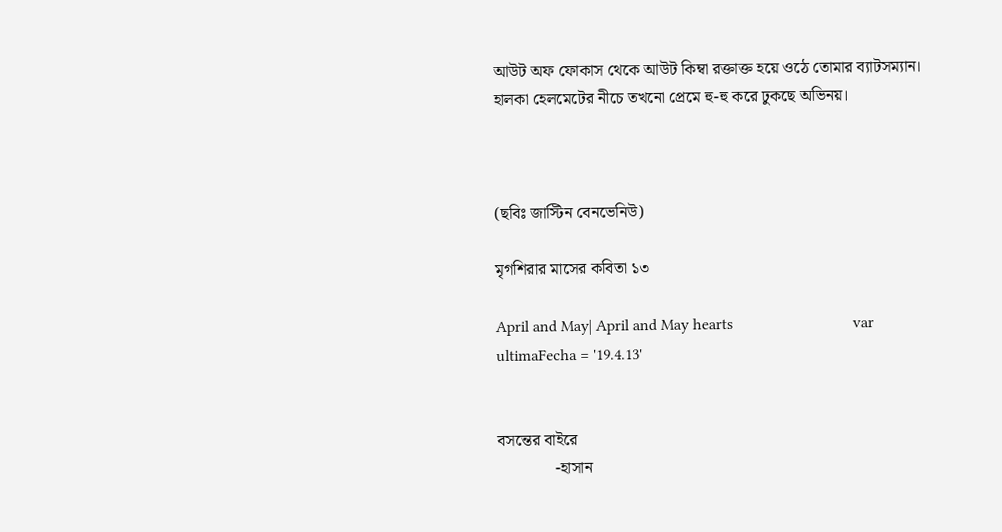আউট অফ ফোকাস থেকে আউট কিম্বা রক্তাক্ত হয়ে ওঠে তোমার ব্যাটসম্যান। হালকা হেলমেটের নীচে তখনো প্রেমে হু-হু করে ঢুকছে অভিনয়।



(ছবিঃ জাস্টিন বেনভেনিউ)

মৃগশিরার মাসের কবিতা ১৩

April and May| April and May hearts                              var ultimaFecha = '19.4.13'


বসন্তের বাইরে
              -হাসান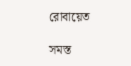রোবায়েত

সমস্ত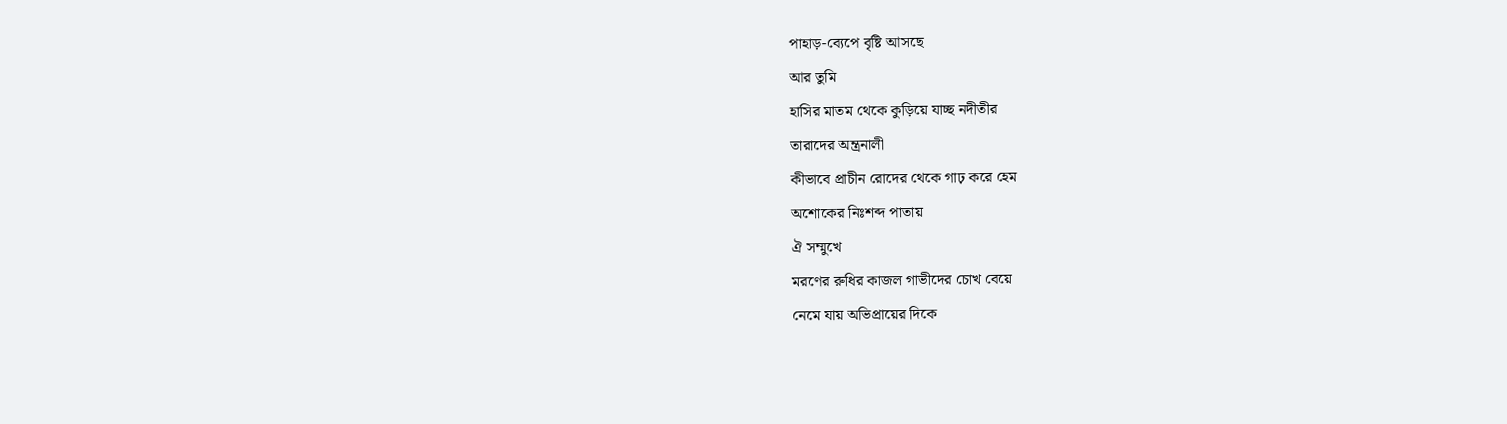পাহাড়-ব্যেপে বৃষ্টি আসছে
আর তুমি
হাসির মাতম থেকে কুড়িয়ে যাচ্ছ নদীতীর
তারাদের অন্ত্রনালী
কীভাবে প্রাচীন রোদের থেকে গাঢ় করে হেম
অশোকের নিঃশব্দ পাতায়
ঐ সম্মুখে
মরণের রুধির কাজল গাভীদের চোখ বেয়ে
নেমে যায় অভিপ্রায়ের দিকে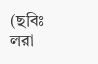(ছবিঃ লরা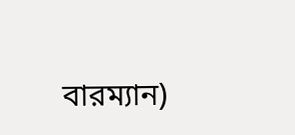বারম্যান)